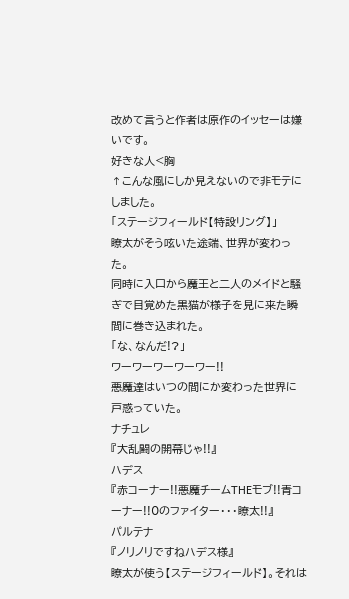改めて言うと作者は原作のイッセーは嫌いです。
好きな人<胸
↑こんな風にしか見えないので非モテにしました。
「ステージフィールド【特設リング】」
瞭太がそう呟いた途端、世界が変わった。
同時に入口から魔王と二人のメイドと騒ぎで目覚めた黒猫が様子を見に来た瞬間に巻き込まれた。
「な、なんだ!?」
ワーワーワーワーワー!!
悪魔達はいつの間にか変わった世界に戸惑っていた。
ナチュレ
『大乱闘の開幕じゃ!!』
ハデス
『赤コーナー!!悪魔チームTHEモブ!!青コーナー!!0のファイター・・・瞭太!!』
パルテナ
『ノリノリですねハデス様』
瞭太が使う【ステージフィールド】。それは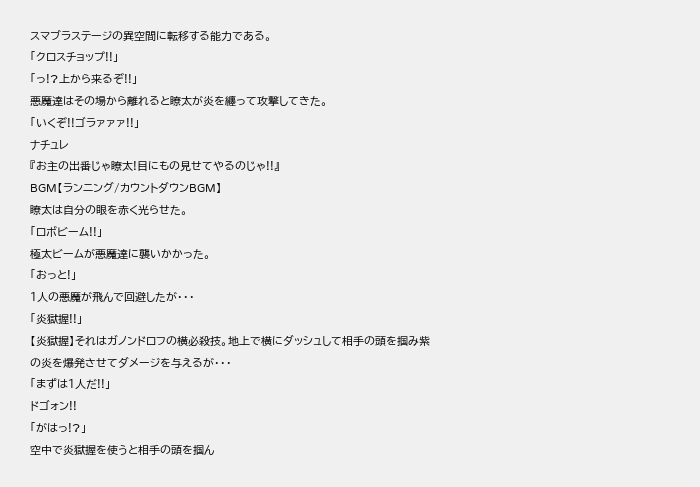スマブラステージの異空間に転移する能力である。
「クロスチョップ!!」
「っ!?上から来るぞ!!」
悪魔達はその場から離れると瞭太が炎を纏って攻撃してきた。
「いくぞ!!ゴラァァァ!!」
ナチュレ
『お主の出番じゃ瞭太!目にもの見せてやるのじゃ!!』
BGM【ランニング/カウントダウンBGM】
瞭太は自分の眼を赤く光らせた。
「ロボビーム!!」
極太ビームが悪魔達に襲いかかった。
「おっと!」
1人の悪魔が飛んで回避したが・・・
「炎獄握!!」
【炎獄握】それはガノンドロフの横必殺技。地上で横にダッシュして相手の頭を掴み紫の炎を爆発させてダメージを与えるが・・・
「まずは1人だ!!」
ドゴォン!!
「がはっ!?」
空中で炎獄握を使うと相手の頭を掴ん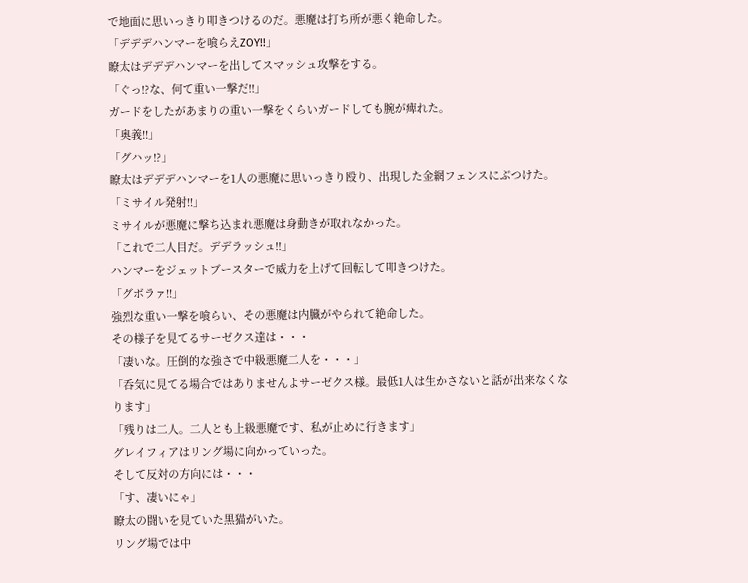で地面に思いっきり叩きつけるのだ。悪魔は打ち所が悪く絶命した。
「デデデハンマーを喰らえZOY!!」
瞭太はデデデハンマーを出してスマッシュ攻撃をする。
「ぐっ!?な、何て重い一撃だ!!」
ガードをしたがあまりの重い一撃をくらいガードしても腕が痺れた。
「奥義!!」
「グハッ!?」
瞭太はデデデハンマーを1人の悪魔に思いっきり殴り、出現した金網フェンスにぶつけた。
「ミサイル発射!!」
ミサイルが悪魔に撃ち込まれ悪魔は身動きが取れなかった。
「これで二人目だ。デデラッシュ!!」
ハンマーをジェットブースターで威力を上げて回転して叩きつけた。
「グボラァ!!」
強烈な重い一撃を喰らい、その悪魔は内臓がやられて絶命した。
その様子を見てるサーゼクス達は・・・
「凄いな。圧倒的な強さで中級悪魔二人を・・・」
「呑気に見てる場合ではありませんよサーゼクス様。最低1人は生かさないと話が出来なくなります」
「残りは二人。二人とも上級悪魔です、私が止めに行きます」
グレイフィアはリング場に向かっていった。
そして反対の方向には・・・
「す、凄いにゃ」
瞭太の闘いを見ていた黒猫がいた。
リング場では中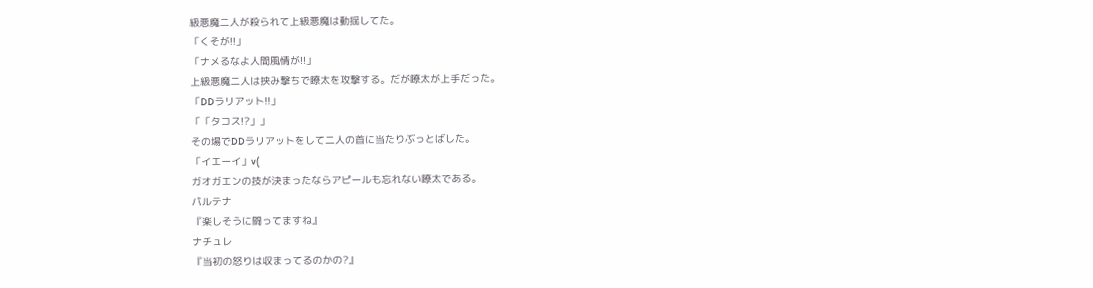級悪魔二人が殺られて上級悪魔は動揺してた。
「くそが!!」
「ナメるなよ人間風情が!!」
上級悪魔二人は挟み撃ちで瞭太を攻撃する。だが瞭太が上手だった。
「DDラリアット!!」
「「タコス!?」」
その場でDDラリアットをして二人の首に当たりぶっとばした。
「イエーイ」v(
ガオガエンの技が決まったならアピールも忘れない瞭太である。
パルテナ
『楽しそうに闘ってますね』
ナチュレ
『当初の怒りは収まってるのかの?』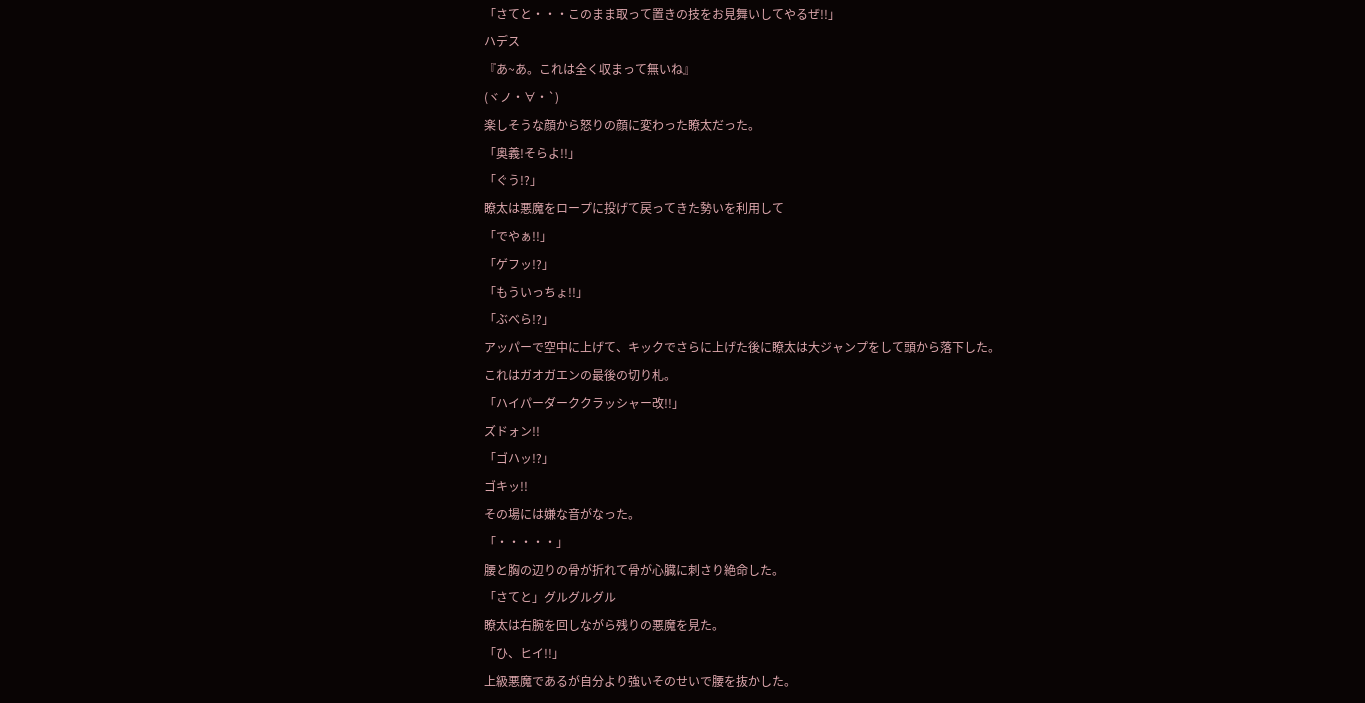「さてと・・・このまま取って置きの技をお見舞いしてやるぜ!!」
ハデス
『あ~あ。これは全く収まって無いね』
(ヾノ・∀・`)
楽しそうな顔から怒りの顔に変わった瞭太だった。
「奥義!そらよ!!」
「ぐう!?」
瞭太は悪魔をロープに投げて戻ってきた勢いを利用して
「でやぁ!!」
「ゲフッ!?」
「もういっちょ!!」
「ぶべら!?」
アッパーで空中に上げて、キックでさらに上げた後に瞭太は大ジャンプをして頭から落下した。
これはガオガエンの最後の切り札。
「ハイパーダーククラッシャー改!!」
ズドォン!!
「ゴハッ!?」
ゴキッ!!
その場には嫌な音がなった。
「・・・・・」
腰と胸の辺りの骨が折れて骨が心臓に刺さり絶命した。
「さてと」グルグルグル
瞭太は右腕を回しながら残りの悪魔を見た。
「ひ、ヒイ!!」
上級悪魔であるが自分より強いそのせいで腰を抜かした。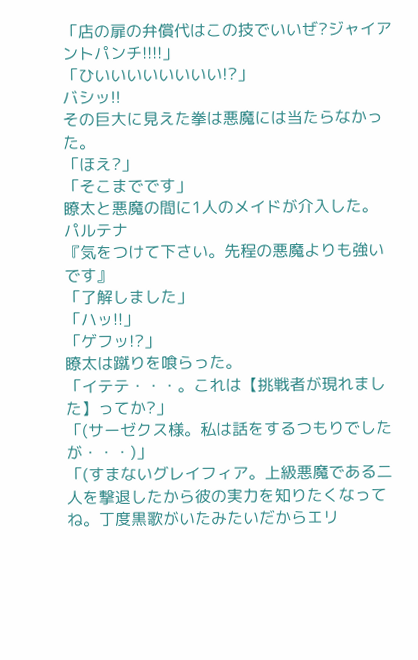「店の扉の弁償代はこの技でいいぜ?ジャイアントパンチ!!!!」
「ひいいいいいいいい!?」
バシッ!!
その巨大に見えた拳は悪魔には当たらなかった。
「ほえ?」
「そこまでです」
瞭太と悪魔の間に1人のメイドが介入した。
パルテナ
『気をつけて下さい。先程の悪魔よりも強いです』
「了解しました」
「ハッ!!」
「ゲフッ!?」
瞭太は蹴りを喰らった。
「イテテ・・・。これは【挑戦者が現れました】ってか?」
「(サーゼクス様。私は話をするつもりでしたが・・・)」
「(すまないグレイフィア。上級悪魔である二人を撃退したから彼の実力を知りたくなってね。丁度黒歌がいたみたいだからエリ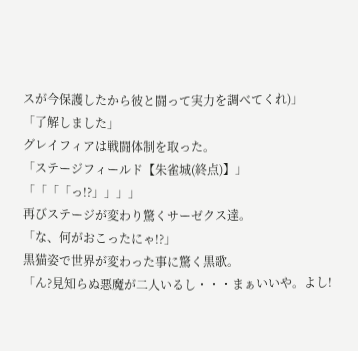スが今保護したから彼と闘って実力を調べてくれ)」
「了解しました」
グレイフィアは戦闘体制を取った。
「ステージフィールド【朱雀城(終点)】」
「「「「っ!?」」」」
再びステージが変わり驚くサーゼクス達。
「な、何がおこったにゃ!?」
黒猫姿で世界が変わった事に驚く黒歌。
「ん?見知らぬ悪魔が二人いるし・・・まぁいいや。よし!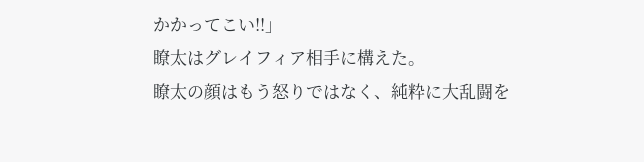かかってこい!!」
瞭太はグレイフィア相手に構えた。
瞭太の顔はもう怒りではなく、純粋に大乱闘を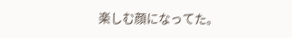楽しむ顔になってた。